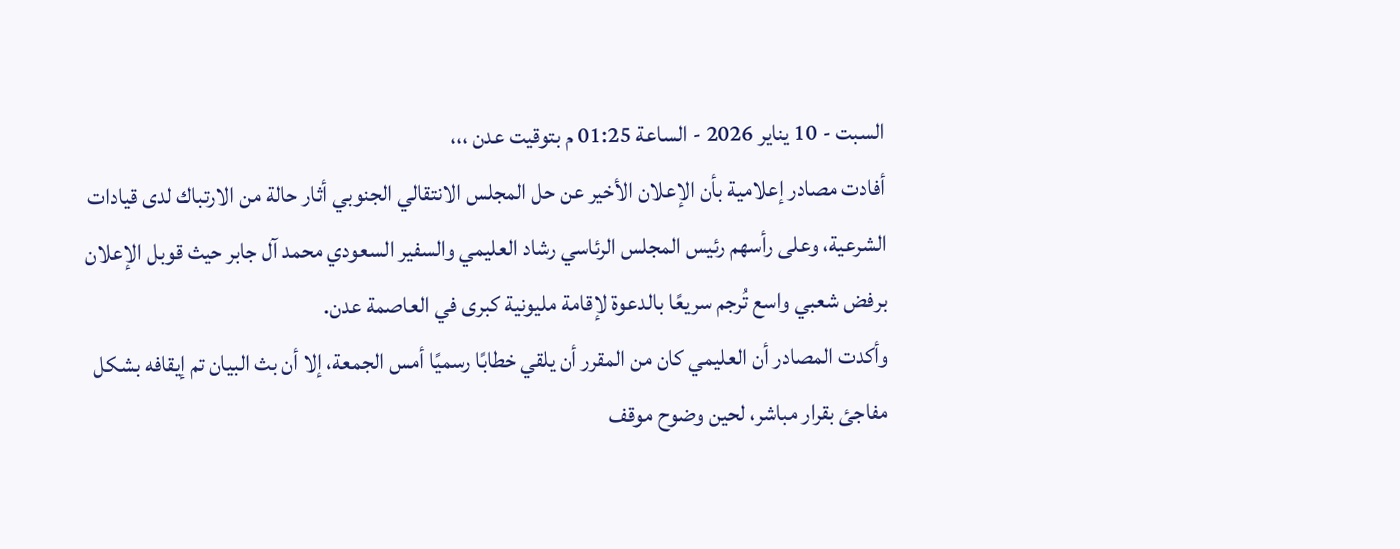السبت - 10 يناير 2026 - الساعة 01:25 م بتوقيت عدن ،،،
أفادت مصادر إعلامية بأن الإعلان الأخير عن حل المجلس الانتقالي الجنوبي أثار حالة من الارتباك لدى قيادات الشرعية، وعلى رأسهم رئيس المجلس الرئاسي رشاد العليمي والسفير السعودي محمد آل جابر حيث قوبل الإعلان برفض شعبي واسع تُرجم سريعًا بالدعوة لإقامة مليونية كبرى في العاصمة عدن.
وأكدت المصادر أن العليمي كان من المقرر أن يلقي خطابًا رسميًا أمس الجمعة، إلا أن بث البيان تم إيقافه بشكل مفاجئ بقرار مباشر، لحين وضوح موقف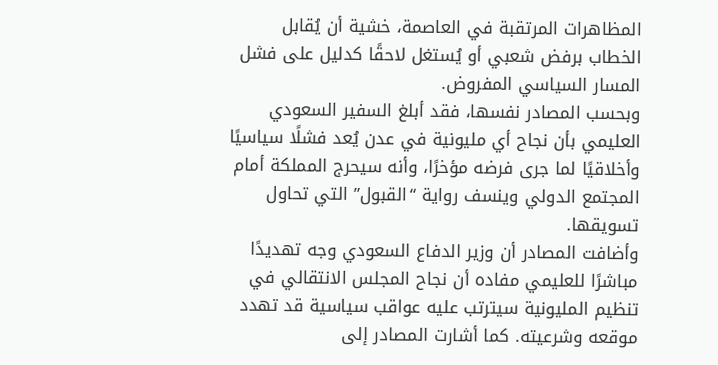المظاهرات المرتقبة في العاصمة، خشية أن يُقابل الخطاب برفض شعبي أو يُستغل لاحقًا كدليل على فشل المسار السياسي المفروض.
وبحسب المصادر نفسها، فقد أبلغ السفير السعودي العليمي بأن نجاح أي مليونية في عدن يُعد فشلًا سياسيًا وأخلاقيًا لما جرى فرضه مؤخرًا، وأنه سيحرج المملكة أمام المجتمع الدولي وينسف رواية “القبول” التي تحاول تسويقها.
وأضافت المصادر أن وزير الدفاع السعودي وجه تهديدًا مباشرًا للعليمي مفاده أن نجاح المجلس الانتقالي في تنظيم المليونية سيترتب عليه عواقب سياسية قد تهدد موقعه وشرعيته. كما أشارت المصادر إلى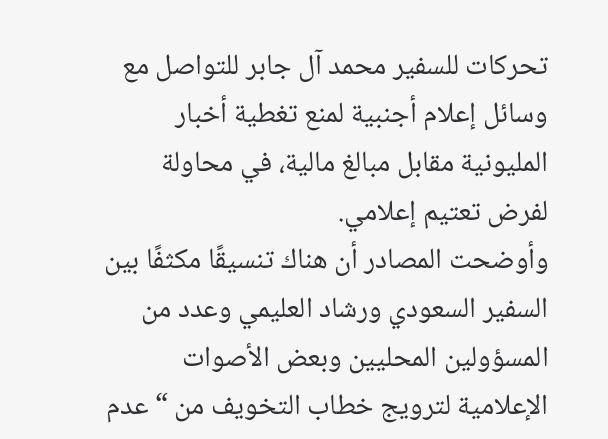تحركات للسفير محمد آل جابر للتواصل مع وسائل إعلام أجنبية لمنع تغطية أخبار المليونية مقابل مبالغ مالية، في محاولة لفرض تعتيم إعلامي.
وأوضحت المصادر أن هناك تنسيقًا مكثفًا بين السفير السعودي ورشاد العليمي وعدد من المسؤولين المحليين وبعض الأصوات الإعلامية لترويج خطاب التخويف من “عدم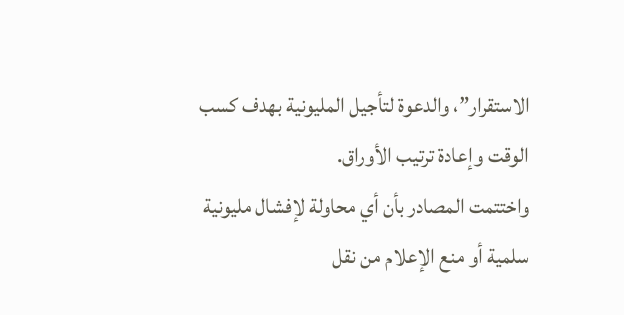الاستقرار”، والدعوة لتأجيل المليونية بهدف كسب الوقت وإعادة ترتيب الأوراق.
واختتمت المصادر بأن أي محاولة لإفشال مليونية سلمية أو منع الإعلام من نقل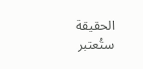الحقيقة ستُعتبر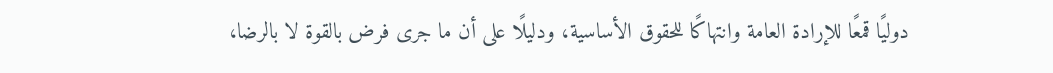دوليًا قمعًا للإرادة العامة وانتهاكًا للحقوق الأساسية، ودليلًا على أن ما جرى فرض بالقوة لا بالرضا،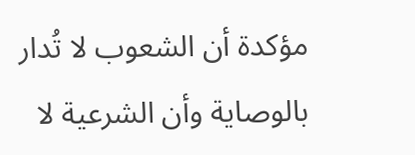مؤكدة أن الشعوب لا تُدار بالوصاية وأن الشرعية لا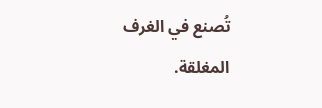تُصنع في الغرف المغلقة.